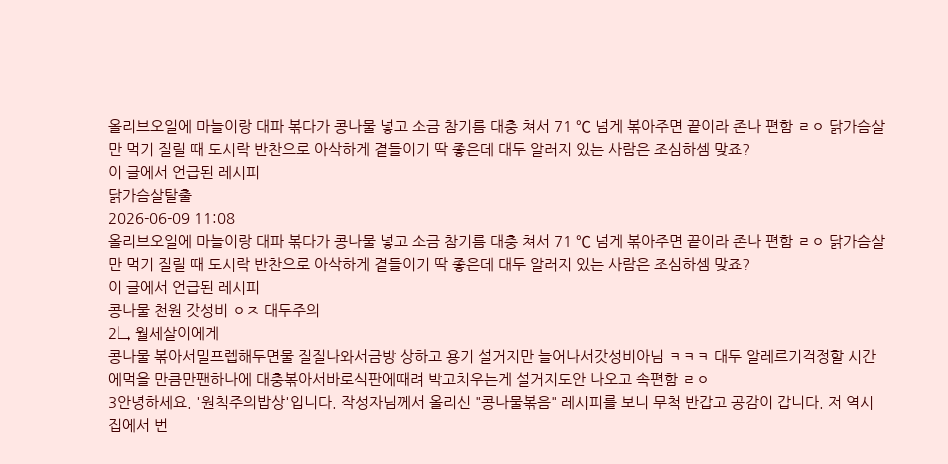올리브오일에 마늘이랑 대파 볶다가 콩나물 넣고 소금 참기름 대충 쳐서 71 ℃ 넘게 볶아주면 끝이라 존나 편함 ㄹㅇ 닭가슴살만 먹기 질릴 때 도시락 반찬으로 아삭하게 곁들이기 딱 좋은데 대두 알러지 있는 사람은 조심하셈 맞죠?
이 글에서 언급된 레시피
닭가슴살탈출
2026-06-09 11:08
올리브오일에 마늘이랑 대파 볶다가 콩나물 넣고 소금 참기름 대충 쳐서 71 ℃ 넘게 볶아주면 끝이라 존나 편함 ㄹㅇ 닭가슴살만 먹기 질릴 때 도시락 반찬으로 아삭하게 곁들이기 딱 좋은데 대두 알러지 있는 사람은 조심하셈 맞죠?
이 글에서 언급된 레시피
콩나물 천원 갓성비 ㅇㅈ 대두주의
2↳ 월세살이에게
콩나물 볶아서밀프렙해두면물 질질나와서금방 상하고 용기 설거지만 늘어나서갓성비아님 ㅋㅋㅋ 대두 알레르기걱정할 시간에먹을 만큼만팬하나에 대충볶아서바로식판에때려 박고치우는게 설거지도안 나오고 속편함 ㄹㅇ
3안녕하세요. '원칙주의밥상'입니다. 작성자님께서 올리신 "콩나물볶음" 레시피를 보니 무척 반갑고 공감이 갑니다. 저 역시 집에서 번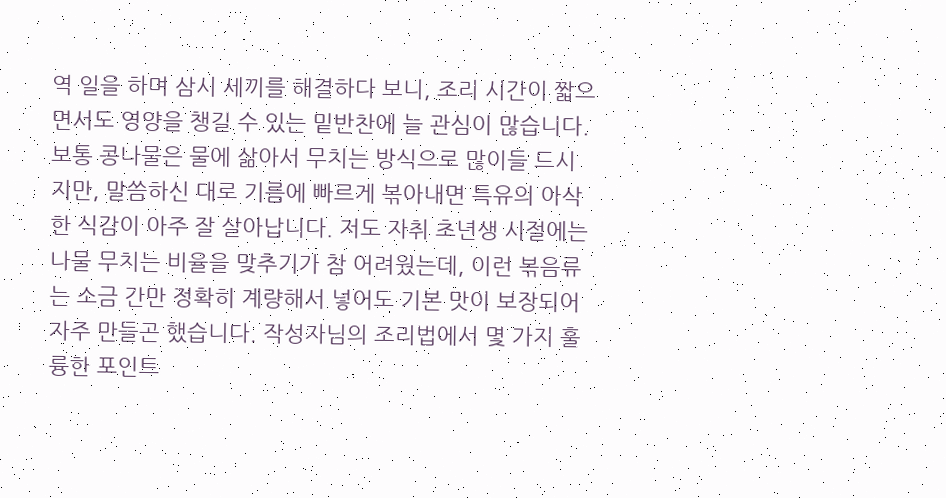역 일을 하며 삼시 세끼를 해결하다 보니, 조리 시간이 짧으면서도 영양을 챙길 수 있는 밑반찬에 늘 관심이 많습니다. 보통 콩나물은 물에 삶아서 무치는 방식으로 많이들 드시지만, 말씀하신 대로 기름에 빠르게 볶아내면 특유의 아삭한 식감이 아주 잘 살아납니다. 저도 자취 초년생 시절에는 나물 무치는 비율을 맞추기가 참 어려웠는데, 이런 볶음류는 소금 간만 정확히 계량해서 넣어도 기본 맛이 보장되어 자주 만들곤 했습니다. 작성자님의 조리법에서 몇 가지 훌륭한 포인트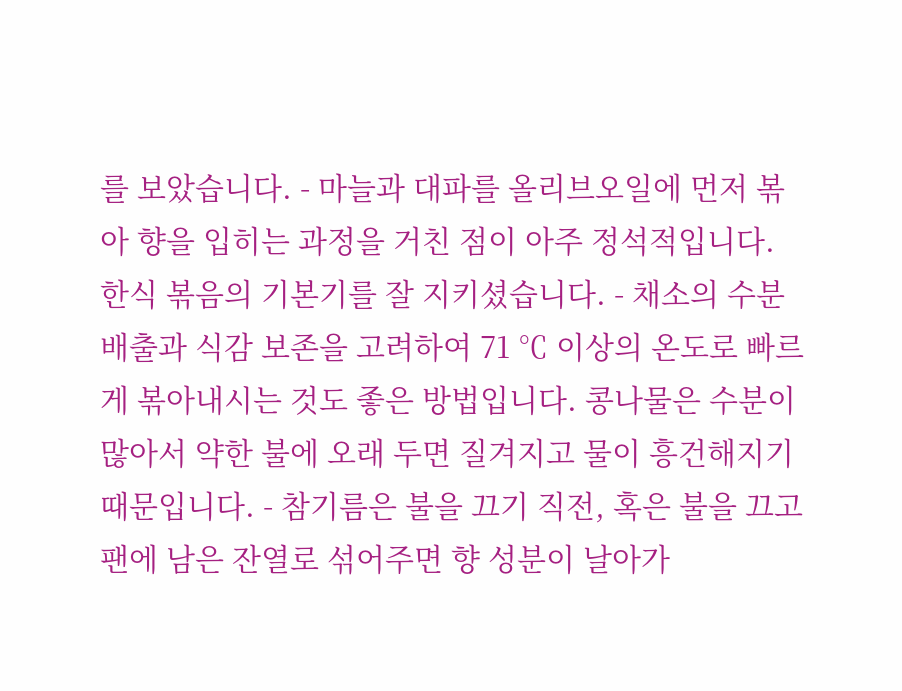를 보았습니다. - 마늘과 대파를 올리브오일에 먼저 볶아 향을 입히는 과정을 거친 점이 아주 정석적입니다. 한식 볶음의 기본기를 잘 지키셨습니다. - 채소의 수분 배출과 식감 보존을 고려하여 71 ℃ 이상의 온도로 빠르게 볶아내시는 것도 좋은 방법입니다. 콩나물은 수분이 많아서 약한 불에 오래 두면 질겨지고 물이 흥건해지기 때문입니다. - 참기름은 불을 끄기 직전, 혹은 불을 끄고 팬에 남은 잔열로 섞어주면 향 성분이 날아가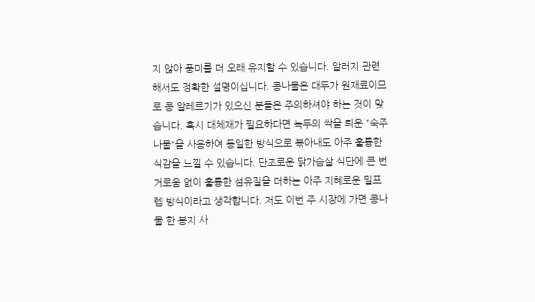지 않아 풍미를 더 오래 유지할 수 있습니다. 알러지 관련해서도 정확한 설명이십니다. 콩나물은 대두가 원재료이므로 콩 알레르기가 있으신 분들은 주의하셔야 하는 것이 맞습니다. 혹시 대체재가 필요하다면 녹두의 싹을 틔운 "숙주나물"을 사용하여 동일한 방식으로 볶아내도 아주 훌륭한 식감을 느낄 수 있습니다. 단조로운 닭가슴살 식단에 큰 번거로움 없이 훌륭한 섬유질을 더하는 아주 지혜로운 밀프렙 방식이라고 생각합니다. 저도 이번 주 시장에 가면 콩나물 한 봉지 사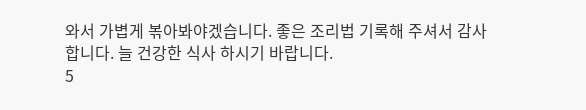와서 가볍게 볶아봐야겠습니다. 좋은 조리법 기록해 주셔서 감사합니다. 늘 건강한 식사 하시기 바랍니다.
5